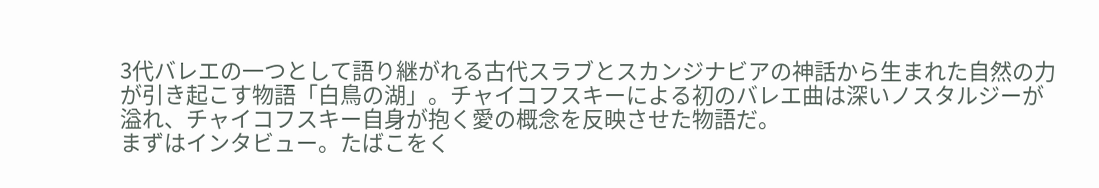3代バレエの一つとして語り継がれる古代スラブとスカンジナビアの神話から生まれた自然の力が引き起こす物語「白鳥の湖」。チャイコフスキーによる初のバレエ曲は深いノスタルジーが溢れ、チャイコフスキー自身が抱く愛の概念を反映させた物語だ。
まずはインタビュー。たばこをく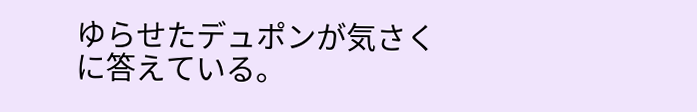ゆらせたデュポンが気さくに答えている。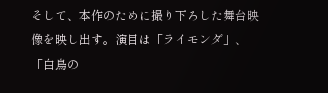そして、本作のために撮り下ろした舞台映像を映し出す。演目は「ライモンダ」、「白鳥の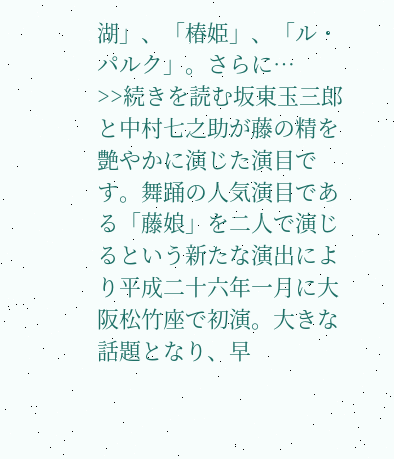湖」、「椿姫」、「ル・パルク」。さらに…
>>続きを読む坂東玉三郎と中村七之助が藤の精を艶やかに演じた演目です。舞踊の人気演目である「藤娘」を二人で演じるという新たな演出により平成二十六年一月に大阪松竹座で初演。大きな話題となり、早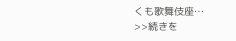くも歌舞伎座…
>>続きを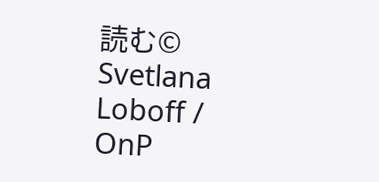読む© Svetlana Loboff / OnP